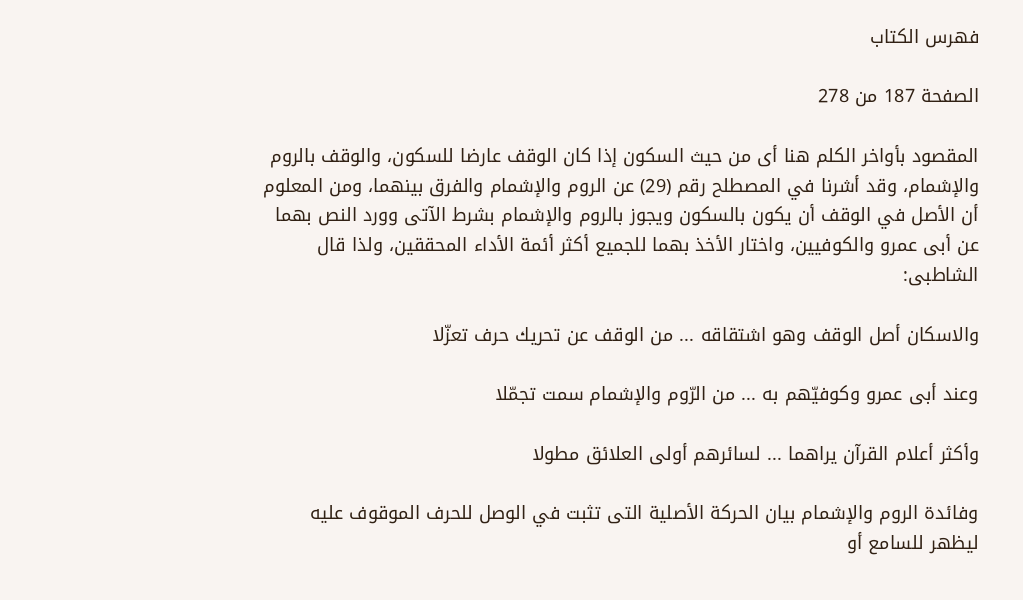فهرس الكتاب

الصفحة 187 من 278

المقصود بأواخر الكلم هنا أى من حيث السكون إذا كان الوقف عارضا للسكون، والوقف بالروم والإشمام، وقد أشرنا في المصطلح رقم (29) عن الروم والإشمام والفرق بينهما، ومن المعلوم أن الأصل في الوقف أن يكون بالسكون ويجوز بالروم والإشمام بشرط الآتى وورد النص بهما عن أبى عمرو والكوفيين، واختار الأخذ بهما للجميع أكثر أئمة الأداء المحققين، ولذا قال الشاطبى:

والاسكان أصل الوقف وهو اشتقاقه ... من الوقف عن تحريك حرف تعزّلا

وعند أبى عمرو وكوفيّهم به ... من الرّوم والإشمام سمت تجمّلا

وأكثر أعلام القرآن يراهما ... لسائرهم أولى العلائق مطولا

وفائدة الروم والإشمام بيان الحركة الأصلية التى تثبت في الوصل للحرف الموقوف عليه ليظهر للسامع أو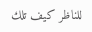للناظر كيف تلك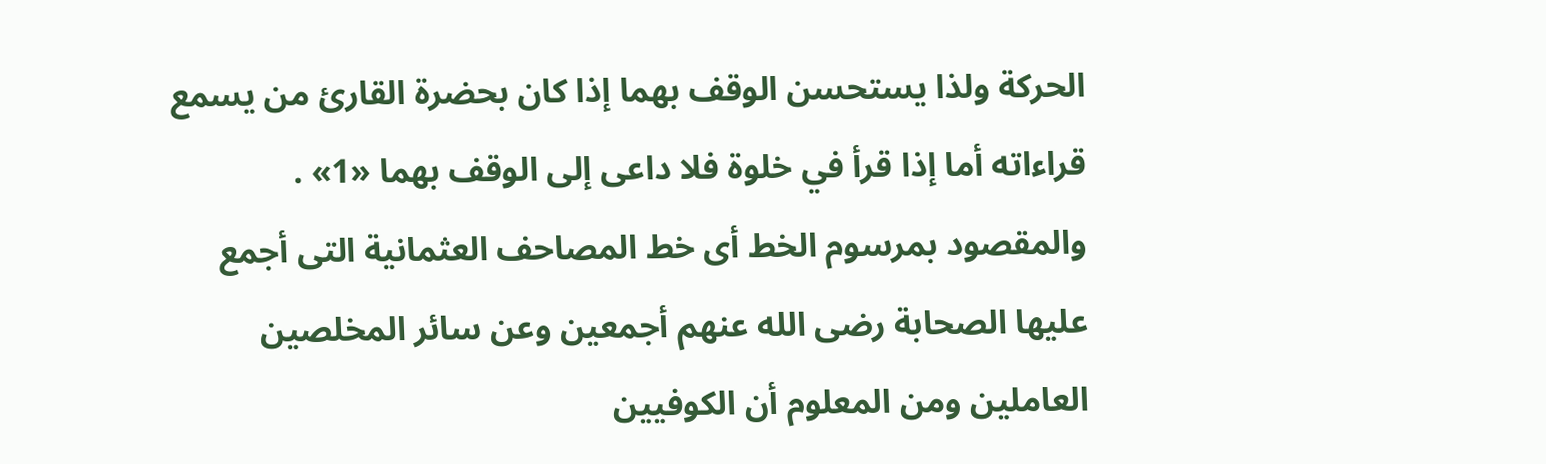الحركة ولذا يستحسن الوقف بهما إذا كان بحضرة القارئ من يسمع قراءاته أما إذا قرأ في خلوة فلا داعى إلى الوقف بهما «1» . والمقصود بمرسوم الخط أى خط المصاحف العثمانية التى أجمع عليها الصحابة رضى الله عنهم أجمعين وعن سائر المخلصين العاملين ومن المعلوم أن الكوفيين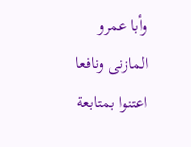وأبا عمرو المازنى ونافعا اعتنوا بمتابعة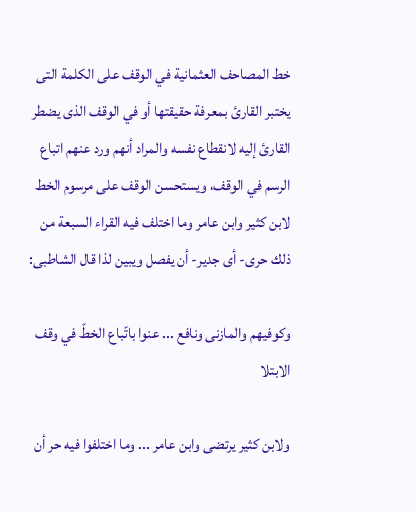خط المصاحف العثمانية في الوقف على الكلمة التى يختبر القارئ بمعرفة حقيقتها أو في الوقف الذى يضطر القارئ إليه لانقطاع نفسه والمراد أنهم ورد عنهم اتباع الرسم في الوقف، ويستحسن الوقف على مرسوم الخط لابن كثير وابن عامر وما اختلف فيه القراء السبعة من ذلك حرى- أى جدير- أن يفصل ويبين لذا قال الشاطبى:

وكوفيهم والمازنى ونافع ... عنوا باتّباع الخطّ في وقف الابتلا

ولابن كثير يرتضى وابن عامر ... وما اختلفوا فيه حر أن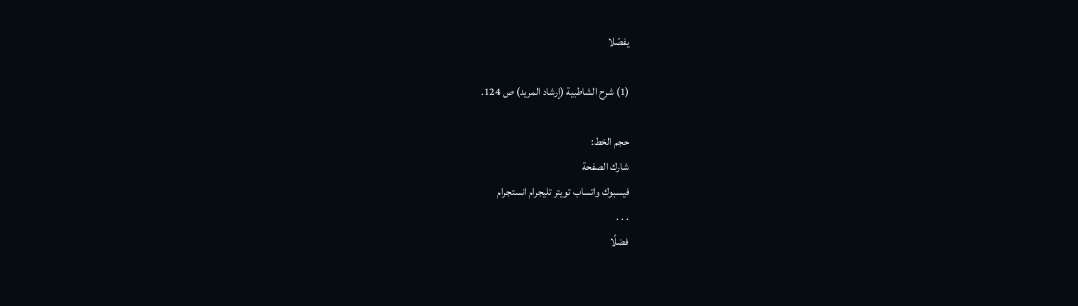يفصّلا

(1) شرح الشاطبية (إرشاد المريد) ص 124.

حجم الخط:
شارك الصفحة
فيسبوك واتساب تويتر تليجرام انستجرام
. . .
فضلًا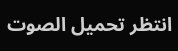انتظر تحميل الصوت